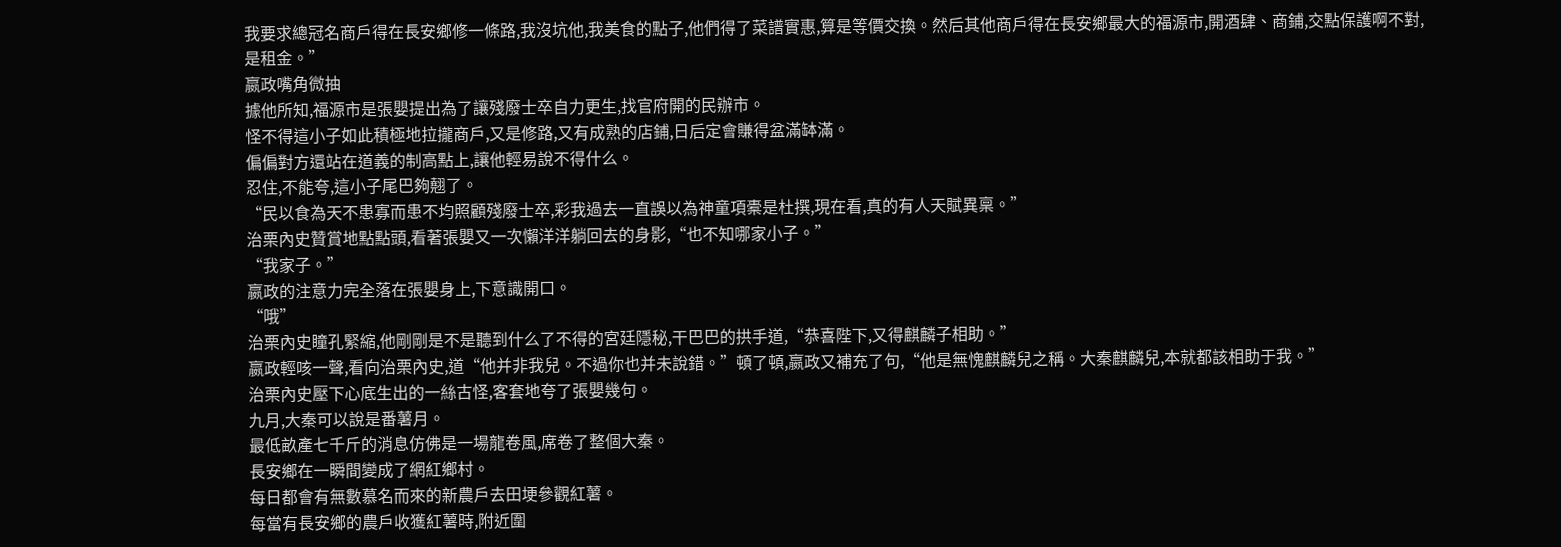我要求總冠名商戶得在長安鄉修一條路,我沒坑他,我美食的點子,他們得了菜譜實惠,算是等價交換。然后其他商戶得在長安鄉最大的福源市,開酒肆、商鋪,交點保護啊不對,是租金。”
嬴政嘴角微抽
據他所知,福源市是張嬰提出為了讓殘廢士卒自力更生,找官府開的民辦市。
怪不得這小子如此積極地拉攏商戶,又是修路,又有成熟的店鋪,日后定會賺得盆滿缽滿。
偏偏對方還站在道義的制高點上,讓他輕易說不得什么。
忍住,不能夸,這小子尾巴夠翹了。
“民以食為天不患寡而患不均照顧殘廢士卒,彩我過去一直誤以為神童項橐是杜撰,現在看,真的有人天賦異稟。”
治栗內史贊賞地點點頭,看著張嬰又一次懶洋洋躺回去的身影,“也不知哪家小子。”
“我家子。”
嬴政的注意力完全落在張嬰身上,下意識開口。
“哦”
治栗內史瞳孔緊縮,他剛剛是不是聽到什么了不得的宮廷隱秘,干巴巴的拱手道,“恭喜陛下,又得麒麟子相助。”
嬴政輕咳一聲,看向治栗內史,道“他并非我兒。不過你也并未說錯。”頓了頓,嬴政又補充了句,“他是無愧麒麟兒之稱。大秦麒麟兒,本就都該相助于我。”
治栗內史壓下心底生出的一絲古怪,客套地夸了張嬰幾句。
九月,大秦可以說是番薯月。
最低畝產七千斤的消息仿佛是一場龍卷風,席卷了整個大秦。
長安鄉在一瞬間變成了網紅鄉村。
每日都會有無數慕名而來的新農戶去田埂參觀紅薯。
每當有長安鄉的農戶收獲紅薯時,附近圍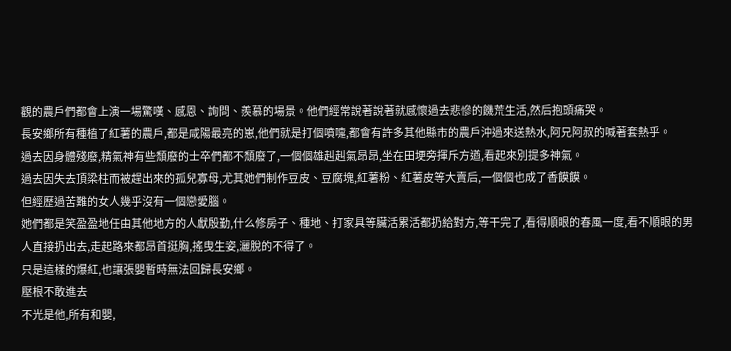觀的農戶們都會上演一場驚嘆、感恩、詢問、羨慕的場景。他們經常說著說著就感懷過去悲慘的饑荒生活,然后抱頭痛哭。
長安鄉所有種植了紅薯的農戶,都是咸陽最亮的崽,他們就是打個噴嚏,都會有許多其他縣市的農戶沖過來送熱水,阿兄阿叔的喊著套熱乎。
過去因身體殘廢,精氣神有些頹廢的士卒們都不頹廢了,一個個雄赳赳氣昂昂,坐在田埂旁揮斥方遒,看起來別提多神氣。
過去因失去頂梁柱而被趕出來的孤兒寡母,尤其她們制作豆皮、豆腐塊,紅薯粉、紅薯皮等大賣后,一個個也成了香饃饃。
但經歷過苦難的女人幾乎沒有一個戀愛腦。
她們都是笑盈盈地任由其他地方的人獻殷勤,什么修房子、種地、打家具等臟活累活都扔給對方,等干完了,看得順眼的春風一度,看不順眼的男人直接扔出去,走起路來都昂首挺胸,搖曳生姿,灑脫的不得了。
只是這樣的爆紅,也讓張嬰暫時無法回歸長安鄉。
壓根不敢進去
不光是他,所有和嬰,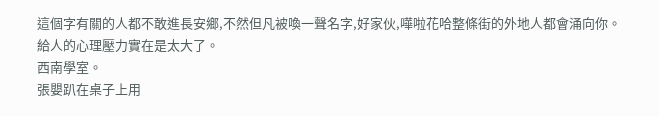這個字有關的人都不敢進長安鄉,不然但凡被喚一聲名字,好家伙,嘩啦花哈整條街的外地人都會涌向你。
給人的心理壓力實在是太大了。
西南學室。
張嬰趴在桌子上用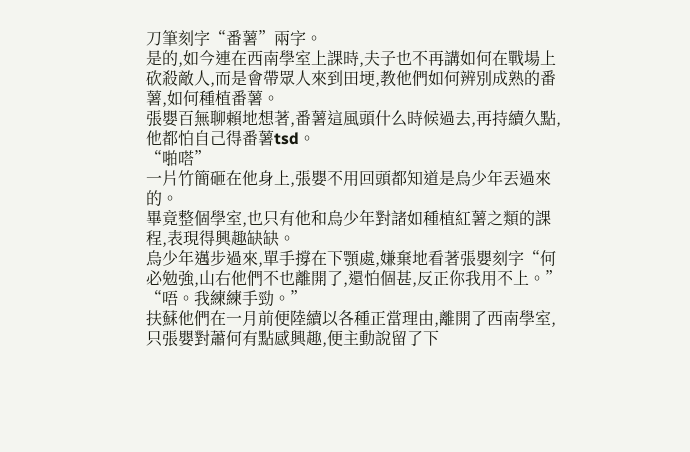刀筆刻字“番薯”兩字。
是的,如今連在西南學室上課時,夫子也不再講如何在戰場上砍殺敵人,而是會帶眾人來到田埂,教他們如何辨別成熟的番薯,如何種植番薯。
張嬰百無聊賴地想著,番薯這風頭什么時候過去,再持續久點,他都怕自己得番薯tsd。
“啪嗒”
一片竹簡砸在他身上,張嬰不用回頭都知道是烏少年丟過來的。
畢竟整個學室,也只有他和烏少年對諸如種植紅薯之類的課程,表現得興趣缺缺。
烏少年邁步過來,單手撐在下顎處,嫌棄地看著張嬰刻字“何必勉強,山右他們不也離開了,還怕個甚,反正你我用不上。”
“唔。我練練手勁。”
扶蘇他們在一月前便陸續以各種正當理由,離開了西南學室,只張嬰對蕭何有點感興趣,便主動說留了下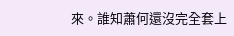來。誰知蕭何還沒完全套上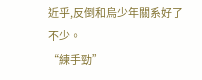近乎,反倒和烏少年關系好了不少。
“練手勁”